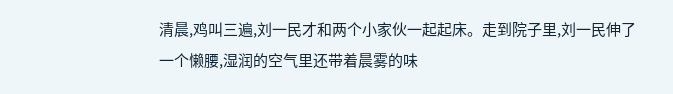清晨,鸡叫三遍,刘一民才和两个小家伙一起起床。走到院子里,刘一民伸了一个懒腰,湿润的空气里还带着晨雾的味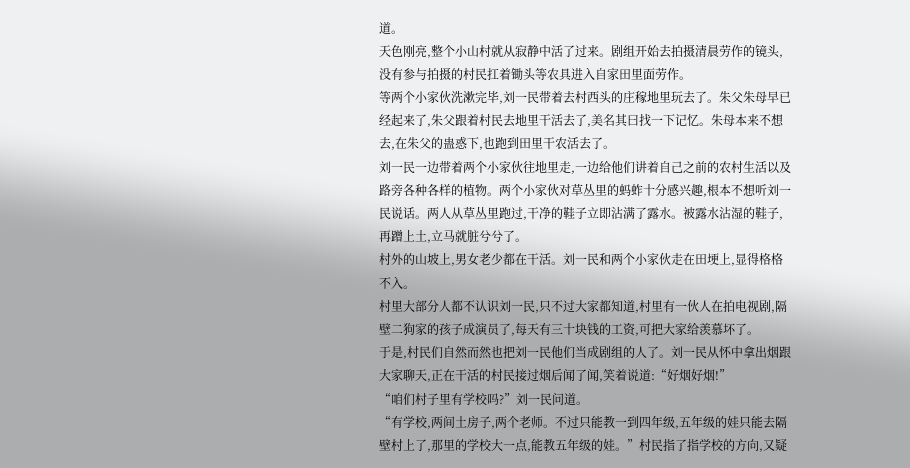道。
天色刚亮,整个小山村就从寂静中活了过来。剧组开始去拍摄清晨劳作的镜头,没有参与拍摄的村民扛着锄头等农具进入自家田里面劳作。
等两个小家伙洗漱完毕,刘一民带着去村西头的庄稼地里玩去了。朱父朱母早已经起来了,朱父跟着村民去地里干活去了,美名其曰找一下记忆。朱母本来不想去,在朱父的蛊惑下,也跑到田里干农活去了。
刘一民一边带着两个小家伙往地里走,一边给他们讲着自己之前的农村生活以及路旁各种各样的植物。两个小家伙对草丛里的蚂蚱十分感兴趣,根本不想听刘一民说话。两人从草丛里跑过,干净的鞋子立即沾满了露水。被露水沾湿的鞋子,再蹭上土,立马就脏兮兮了。
村外的山坡上,男女老少都在干活。刘一民和两个小家伙走在田埂上,显得格格不入。
村里大部分人都不认识刘一民,只不过大家都知道,村里有一伙人在拍电视剧,隔壁二狗家的孩子成演员了,每天有三十块钱的工资,可把大家给羡慕坏了。
于是,村民们自然而然也把刘一民他们当成剧组的人了。刘一民从怀中拿出烟跟大家聊天,正在干活的村民接过烟后闻了闻,笑着说道:“好烟好烟!”
“咱们村子里有学校吗?”刘一民问道。
“有学校,两间土房子,两个老师。不过只能教一到四年级,五年级的娃只能去隔壁村上了,那里的学校大一点,能教五年级的娃。”村民指了指学校的方向,又疑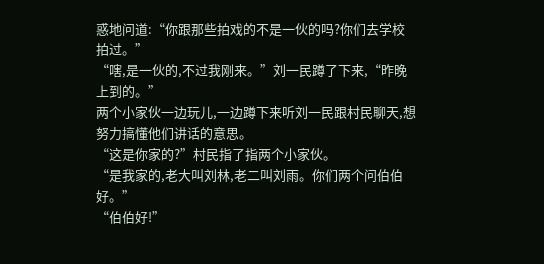惑地问道:“你跟那些拍戏的不是一伙的吗?你们去学校拍过。”
“嗐,是一伙的,不过我刚来。”刘一民蹲了下来,“昨晚上到的。”
两个小家伙一边玩儿,一边蹲下来听刘一民跟村民聊天,想努力搞懂他们讲话的意思。
“这是你家的?”村民指了指两个小家伙。
“是我家的,老大叫刘林,老二叫刘雨。你们两个问伯伯好。”
“伯伯好!”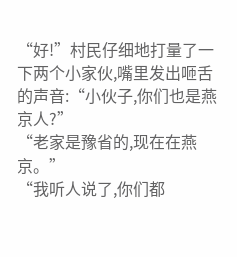“好!”村民仔细地打量了一下两个小家伙,嘴里发出咂舌的声音:“小伙子,你们也是燕京人?”
“老家是豫省的,现在在燕京。”
“我听人说了,你们都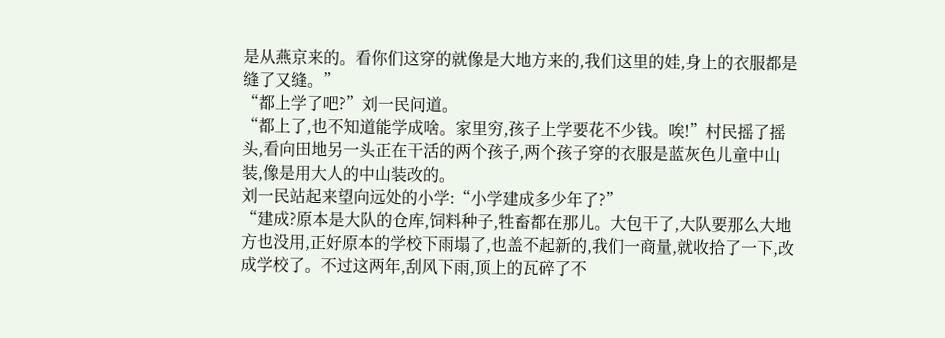是从燕京来的。看你们这穿的就像是大地方来的,我们这里的娃,身上的衣服都是缝了又缝。”
“都上学了吧?”刘一民问道。
“都上了,也不知道能学成啥。家里穷,孩子上学要花不少钱。唉!”村民摇了摇头,看向田地另一头正在干活的两个孩子,两个孩子穿的衣服是蓝灰色儿童中山装,像是用大人的中山装改的。
刘一民站起来望向远处的小学:“小学建成多少年了?”
“建成?原本是大队的仓库,饲料种子,牲畜都在那儿。大包干了,大队要那么大地方也没用,正好原本的学校下雨塌了,也盖不起新的,我们一商量,就收拾了一下,改成学校了。不过这两年,刮风下雨,顶上的瓦碎了不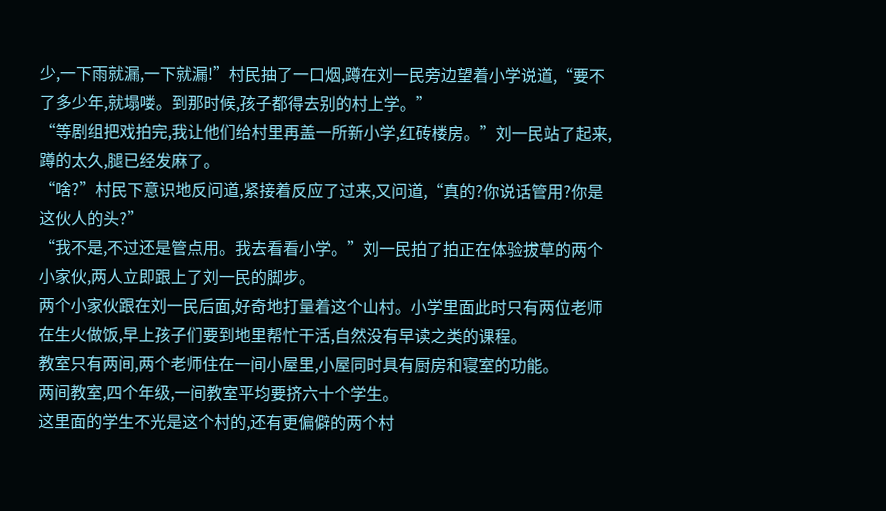少,一下雨就漏,一下就漏!”村民抽了一口烟,蹲在刘一民旁边望着小学说道,“要不了多少年,就塌喽。到那时候,孩子都得去别的村上学。”
“等剧组把戏拍完,我让他们给村里再盖一所新小学,红砖楼房。”刘一民站了起来,蹲的太久,腿已经发麻了。
“啥?”村民下意识地反问道,紧接着反应了过来,又问道,“真的?你说话管用?你是这伙人的头?”
“我不是,不过还是管点用。我去看看小学。”刘一民拍了拍正在体验拔草的两个小家伙,两人立即跟上了刘一民的脚步。
两个小家伙跟在刘一民后面,好奇地打量着这个山村。小学里面此时只有两位老师在生火做饭,早上孩子们要到地里帮忙干活,自然没有早读之类的课程。
教室只有两间,两个老师住在一间小屋里,小屋同时具有厨房和寝室的功能。
两间教室,四个年级,一间教室平均要挤六十个学生。
这里面的学生不光是这个村的,还有更偏僻的两个村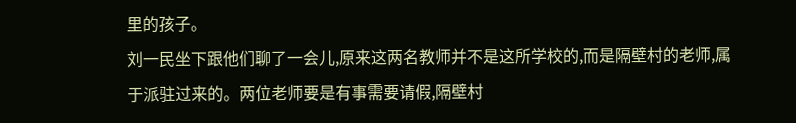里的孩子。
刘一民坐下跟他们聊了一会儿,原来这两名教师并不是这所学校的,而是隔壁村的老师,属于派驻过来的。两位老师要是有事需要请假,隔壁村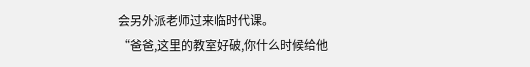会另外派老师过来临时代课。
“爸爸,这里的教室好破,你什么时候给他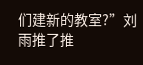们建新的教室?”刘雨推了推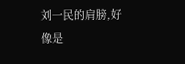刘一民的肩膀,好像是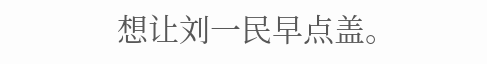想让刘一民早点盖。